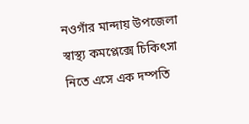নওগাঁর মান্দায় উপজেলা স্বাস্থ্য কমপ্লেক্সে চিকিৎসা নিতে এসে এক দম্পতি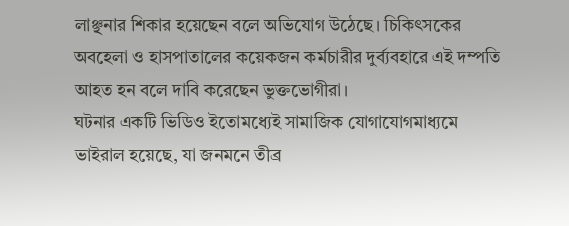লাঞ্ছনার শিকার হয়েছেন বলে অভিযোগ উঠেছে। চিকিৎসকের অবহেলা ও হাসপাতালের কয়েকজন কর্মচারীর দুর্ব্যবহারে এই দম্পতি আহত হন বলে দাবি করেছেন ভুক্তভোগীরা।
ঘটনার একটি ভিডিও ইতোমধ্যেই সামাজিক যোগাযোগমাধ্যমে ভাইরাল হয়েছে, যা জনমনে তীব্র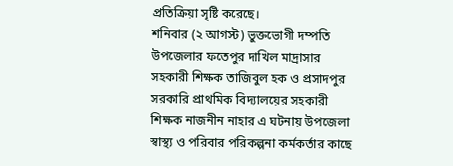প্রতিক্রিয়া সৃষ্টি করেছে।
শনিবার (২ আগস্ট) ভুক্তভোগী দম্পতি উপজেলার ফতেপুর দাখিল মাদ্রাসার সহকারী শিক্ষক তাজিবুল হক ও প্রসাদপুর সরকারি প্রাথমিক বিদ্যালয়ের সহকারী শিক্ষক নাজনীন নাহার এ ঘটনায় উপজেলা স্বাস্থ্য ও পরিবার পরিকল্পনা কর্মকর্তার কাছে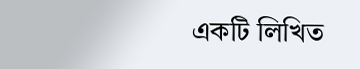একটি লিখিত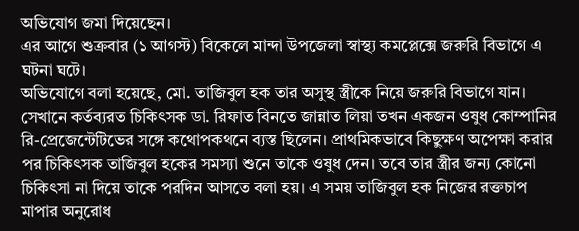অভিযোগ জমা দিয়েছেন।
এর আগে শুক্রবার (১ আগস্ট) বিকেলে মান্দা উপজেলা স্বাস্থ্য কমপ্লেক্সে জরুরি বিভাগে এ ঘটনা ঘটে।
অভিযোগে বলা হয়েছে, মো. তাজিবুল হক তার অসুস্থ স্ত্রীকে নিয়ে জরুরি বিভাগে যান। সেখানে কর্তব্যরত চিকিৎসক ডা. রিফাত বিনতে জান্নাত লিয়া তখন একজন ওষুধ কোম্পানির রি-প্রেজেন্টেটিভের সঙ্গে কথোপকথনে ব্যস্ত ছিলেন। প্রাথমিকভাবে কিছুক্ষণ অপেক্ষা করার পর চিকিৎসক তাজিবুল হকের সমস্যা শুনে তাকে ওষুধ দেন। তবে তার স্ত্রীর জন্য কোনো চিকিৎসা না দিয়ে তাকে পরদিন আসতে বলা হয়। এ সময় তাজিবুল হক নিজের রক্তচাপ মাপার অনুরোধ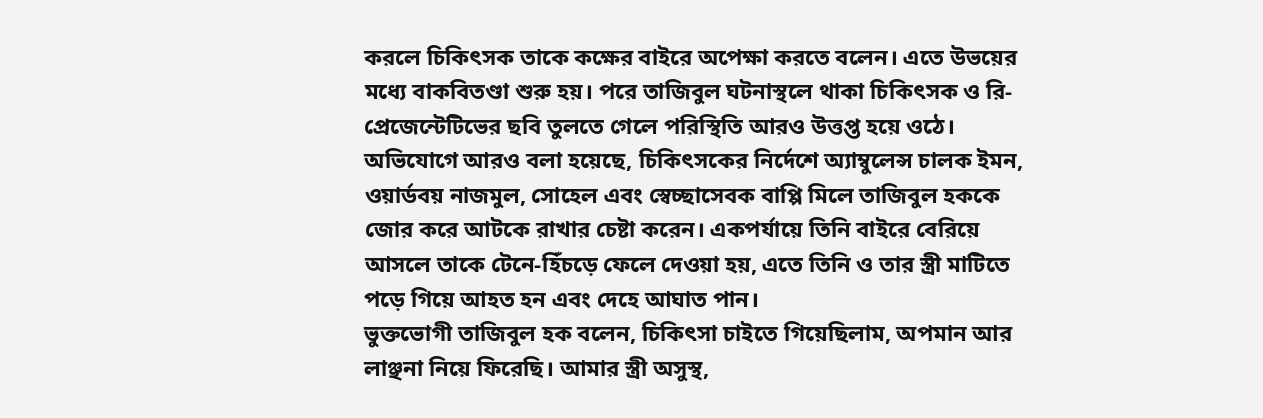করলে চিকিৎসক তাকে কক্ষের বাইরে অপেক্ষা করতে বলেন। এতে উভয়ের মধ্যে বাকবিতণ্ডা শুরু হয়। পরে তাজিবুল ঘটনাস্থলে থাকা চিকিৎসক ও রি-প্রেজেন্টেটিভের ছবি তুলতে গেলে পরিস্থিতি আরও উত্তপ্ত হয়ে ওঠে।
অভিযোগে আরও বলা হয়েছে, চিকিৎসকের নির্দেশে অ্যাম্বুলেন্স চালক ইমন, ওয়ার্ডবয় নাজমুল, সোহেল এবং স্বেচ্ছাসেবক বাপ্পি মিলে তাজিবুল হককে জোর করে আটকে রাখার চেষ্টা করেন। একপর্যায়ে তিনি বাইরে বেরিয়ে আসলে তাকে টেনে-হিঁচড়ে ফেলে দেওয়া হয়, এতে তিনি ও তার স্ত্রী মাটিতে পড়ে গিয়ে আহত হন এবং দেহে আঘাত পান।
ভুক্তভোগী তাজিবুল হক বলেন, চিকিৎসা চাইতে গিয়েছিলাম, অপমান আর লাঞ্ছনা নিয়ে ফিরেছি। আমার স্ত্রী অসুস্থ,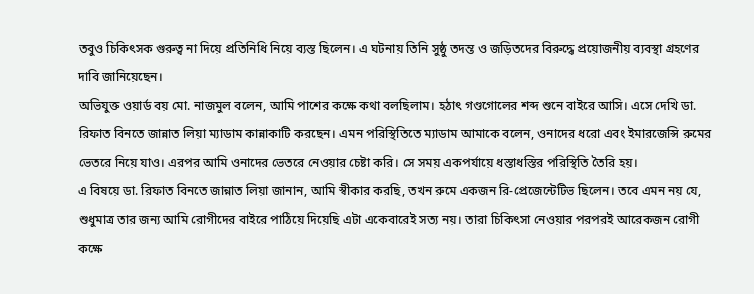তবুও চিকিৎসক গুরুত্ব না দিয়ে প্রতিনিধি নিয়ে ব্যস্ত ছিলেন। এ ঘটনায় তিনি সুষ্ঠু তদন্ত ও জড়িতদের বিরুদ্ধে প্রয়োজনীয় ব্যবস্থা গ্রহণের দাবি জানিয়েছেন।
অভিযুক্ত ওয়ার্ড বয় মো. নাজমুল বলেন, আমি পাশের কক্ষে কথা বলছিলাম। হঠাৎ গণ্ডগোলের শব্দ শুনে বাইরে আসি। এসে দেখি ডা. রিফাত বিনতে জান্নাত লিয়া ম্যাডাম কান্নাকাটি করছেন। এমন পরিস্থিতিতে ম্যাডাম আমাকে বলেন, ওনাদের ধরো এবং ইমারজেন্সি রুমের ভেতরে নিয়ে যাও। এরপর আমি ওনাদের ভেতরে নেওয়ার চেষ্টা করি। সে সময় একপর্যায়ে ধস্তাধস্তির পরিস্থিতি তৈরি হয়।
এ বিষয়ে ডা. রিফাত বিনতে জান্নাত লিয়া জানান, আমি স্বীকার করছি, তখন রুমে একজন রি-প্রেজেন্টেটিভ ছিলেন। তবে এমন নয় যে, শুধুমাত্র তার জন্য আমি রোগীদের বাইরে পাঠিয়ে দিয়েছি এটা একেবারেই সত্য নয়। তারা চিকিৎসা নেওয়ার পরপরই আরেকজন রোগী কক্ষে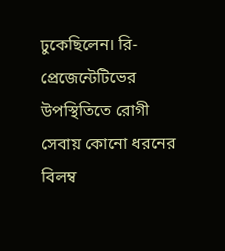ঢুকেছিলেন। রি-প্রেজেন্টেটিভের উপস্থিতিতে রোগী সেবায় কোনো ধরনের বিলম্ব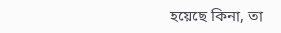হয়েছে কিনা, তা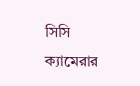সিসি ক্যামেরার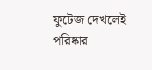ফুটেজ দেখলেই পরিষ্কার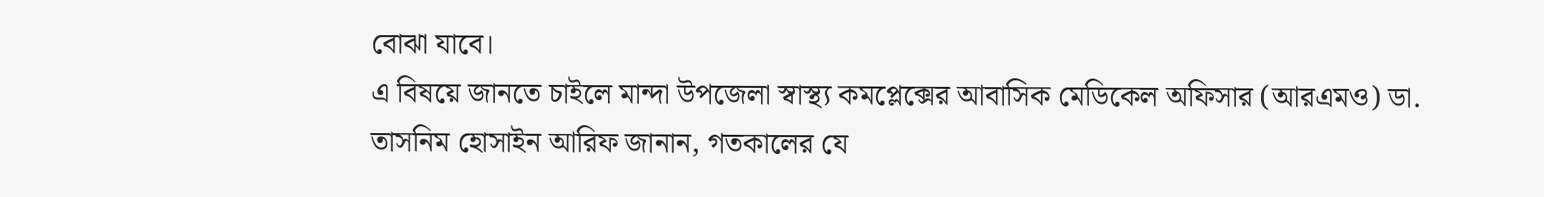বোঝা যাবে।
এ বিষয়ে জানতে চাইলে মান্দা উপজেলা স্বাস্থ্য কমপ্লেক্সের আবাসিক মেডিকেল অফিসার (আরএমও) ডা. তাসনিম হোসাইন আরিফ জানান, গতকালের যে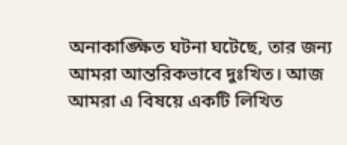অনাকাঙ্ক্ষিত ঘটনা ঘটেছে, তার জন্য আমরা আন্তরিকভাবে দুঃখিত। আজ আমরা এ বিষয়ে একটি লিখিত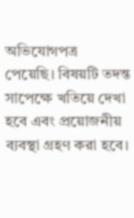অভিযোগপত্র পেয়েছি। বিষয়টি তদন্ত সাপেক্ষে খতিয়ে দেখা হবে এবং প্রয়োজনীয় ব্যবস্থা গ্রহণ করা হবে।